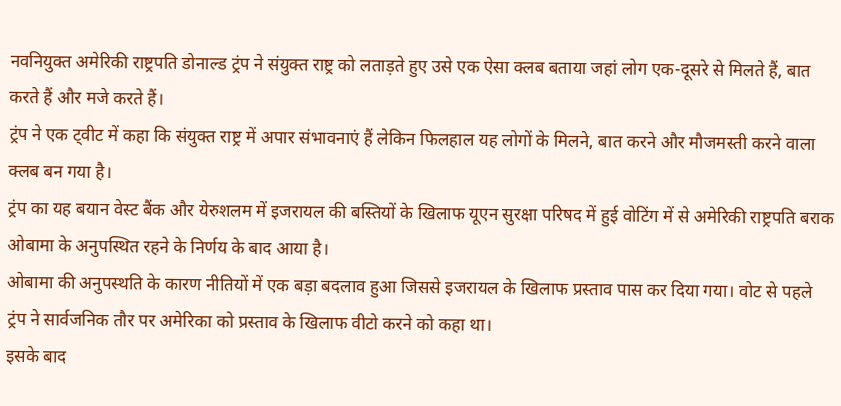नवनियुक्त अमेरिकी राष्ट्रपति डोनाल्ड ट्रंप ने संयुक्त राष्ट्र को लताड़ते हुए उसे एक ऐसा क्लब बताया जहां लोग एक-दूसरे से मिलते हैं, बात करते हैं और मजे करते हैं।
ट्रंप ने एक ट्वीट में कहा कि संयुक्त राष्ट्र में अपार संभावनाएं हैं लेकिन फिलहाल यह लोगों के मिलने, बात करने और मौजमस्ती करने वाला क्लब बन गया है।
ट्रंप का यह बयान वेस्ट बैंक और येरुशलम में इजरायल की बस्तियों के खिलाफ यूएन सुरक्षा परिषद में हुई वोटिंग में से अमेरिकी राष्ट्रपति बराक ओबामा के अनुपस्थित रहने के निर्णय के बाद आया है।
ओबामा की अनुपस्थति के कारण नीतियों में एक बड़ा बदलाव हुआ जिससे इजरायल के खिलाफ प्रस्ताव पास कर दिया गया। वोट से पहले ट्रंप ने सार्वजनिक तौर पर अमेरिका को प्रस्ताव के खिलाफ वीटो करने को कहा था।
इसके बाद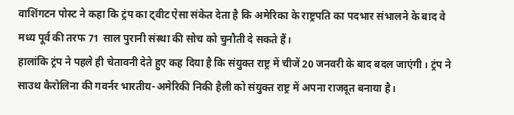वाशिंगटन पोस्ट ने कहा कि ट्रंप का ट्वीट ऐसा संकेत देता है कि अमेरिका के राष्ट्रपति का पदभार संभालने के बाद वे मध्य पूर्व की तरफ 71 साल पुरानी संस्था की सोच को चुनौती दे सकते हैं।
हालांकि ट्रंप ने पहले ही चेतावनी देते हुए कह दिया है कि संयुक्त राष्ट्र में चीजें 20 जनवरी के बाद बदल जाएंगी। ट्रंप ने साउथ कैरोलिना की गवर्नर भारतीय-अमेरिकी निकी हैली को संयुक्त राष्ट्र में अपना राजदूत बनाया है।